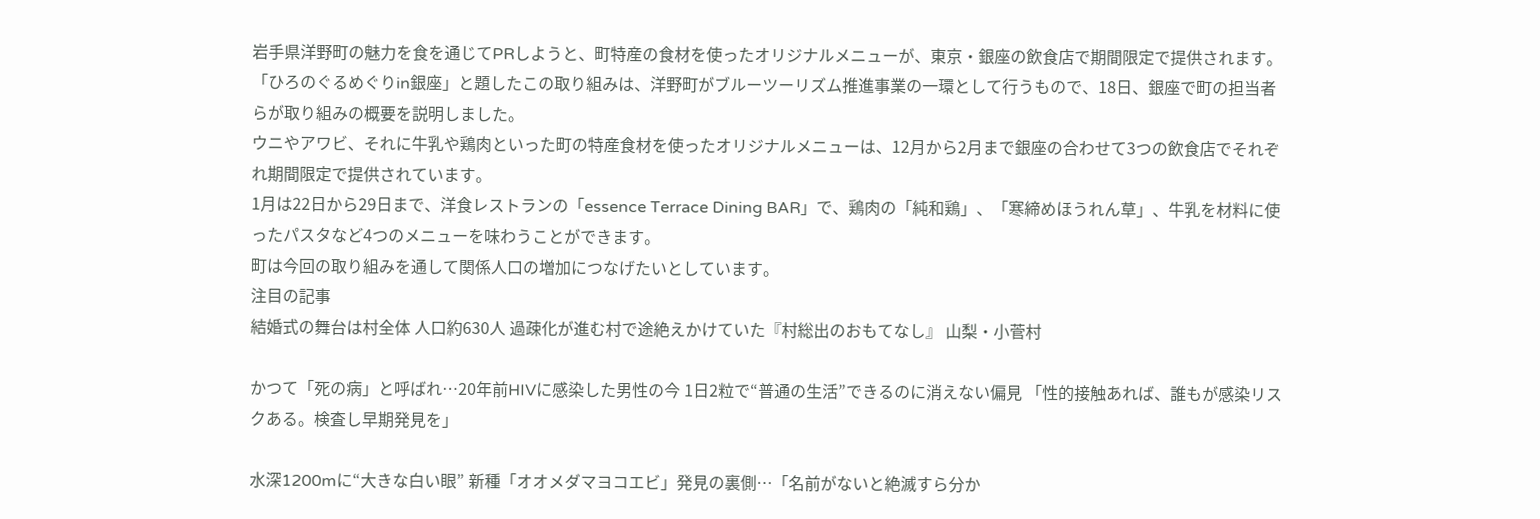岩手県洋野町の魅力を食を通じてPRしようと、町特産の食材を使ったオリジナルメニューが、東京・銀座の飲食店で期間限定で提供されます。
「ひろのぐるめぐりin銀座」と題したこの取り組みは、洋野町がブルーツーリズム推進事業の一環として行うもので、18日、銀座で町の担当者らが取り組みの概要を説明しました。
ウニやアワビ、それに牛乳や鶏肉といった町の特産食材を使ったオリジナルメニューは、12月から2月まで銀座の合わせて3つの飲食店でそれぞれ期間限定で提供されています。
1月は22日から29日まで、洋食レストランの「essence Terrace Dining BAR」で、鶏肉の「純和鶏」、「寒締めほうれん草」、牛乳を材料に使ったパスタなど4つのメニューを味わうことができます。
町は今回の取り組みを通して関係人口の増加につなげたいとしています。
注目の記事
結婚式の舞台は村全体 人口約630人 過疎化が進む村で途絶えかけていた『村総出のおもてなし』 山梨・小菅村

かつて「死の病」と呼ばれ…20年前HIVに感染した男性の今 1日2粒で“普通の生活”できるのに消えない偏見 「性的接触あれば、誰もが感染リスクある。検査し早期発見を」

水深1200mに“大きな白い眼” 新種「オオメダマヨコエビ」発見の裏側…「名前がないと絶滅すら分か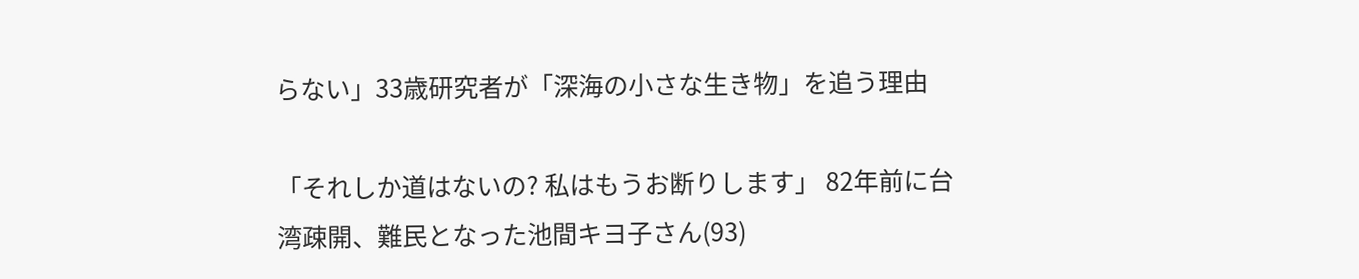らない」33歳研究者が「深海の小さな生き物」を追う理由

「それしか道はないの? 私はもうお断りします」 82年前に台湾疎開、難民となった池間キヨ子さん(93)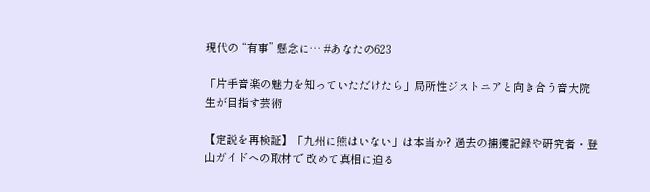現代の “有事” 懸念に… #あなたの623

「片手音楽の魅力を知っていただけたら」局所性ジストニアと向き合う音大院生が目指す芸術

【定説を再検証】「九州に熊はいない」は本当か? 過去の捕獲記録や研究者・登山ガイドへの取材で 改めて真相に迫る